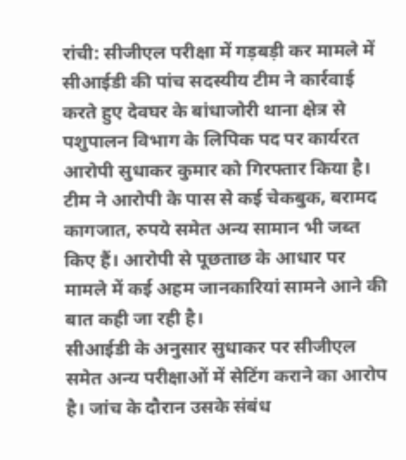रांची: सीजीएल परीक्षा में गड़बड़ी कर मामले में सीआईडी की पांच सदस्यीय टीम ने कार्रवाई करते हुए देवघर के बांधाजोरी थाना क्षेत्र से पशुपालन विभाग के लिपिक पद पर कार्यरत आरोपी सुधाकर कुमार को गिरफ्तार किया है। टीम ने आरोपी के पास से कई चेकबुक, बरामद कागजात, रुपये समेत अन्य सामान भी जब्त किए हैं। आरोपी से पूछताछ के आधार पर मामले में कई अहम जानकारियां सामने आने की बात कही जा रही है।
सीआईडी के अनुसार सुधाकर पर सीजीएल समेत अन्य परीक्षाओं में सेटिंग कराने का आरोप है। जांच के दौरान उसके संबंध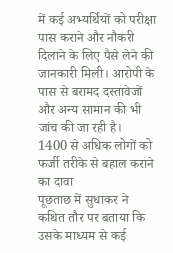में कई अभ्यर्थियों को परीक्षा पास कराने और नौकरी दिलाने के लिए पैसे लेने की जानकारी मिली। आरोपी के पास से बरामद दस्तावेजों और अन्य सामान की भी जांच की जा रही है।
1400 से अधिक लोगों को फर्जी तरीके से बहाल कराने का दावा
पूछताछ में सुधाकर ने कथित तौर पर बताया कि उसके माध्यम से कई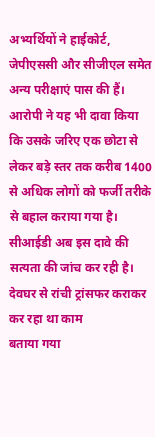अभ्यर्थियों ने हाईकोर्ट, जेपीएससी और सीजीएल समेत अन्य परीक्षाएं पास की हैं। आरोपी ने यह भी दावा किया कि उसके जरिए एक छोटा से लेकर बड़े स्तर तक करीब 1400 से अधिक लोगों को फर्जी तरीके से बहाल कराया गया है। सीआईडी अब इस दावे की सत्यता की जांच कर रही है।
देवघर से रांची ट्रांसफर कराकर कर रहा था काम
बताया गया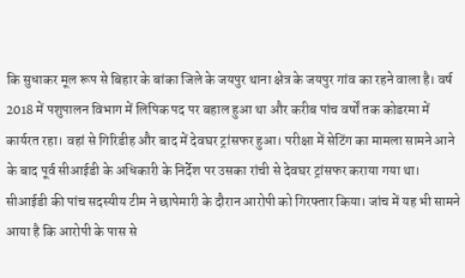कि सुधाकर मूल रूप से बिहार के बांका जिले के जयपुर थाना क्षेत्र के जयपुर गांव का रहने वाला है। वर्ष 2018 में पशुपालन विभाग में लिपिक पद पर बहाल हुआ था और करीब पांच वर्षों तक कोडरमा में कार्यरत रहा। वहां से गिरिडीह और बाद में देवघर ट्रांसफर हुआ। परीक्षा में सेटिंग का मामला सामने आने के बाद पूर्व सीआईडी के अधिकारी के निर्देश पर उसका रांची से देवघर ट्रांसफर कराया गया था।
सीआईडी की पांच सदस्यीय टीम ने छापेमारी के दौरान आरोपी को गिरफ्तार किया। जांच में यह भी सामने आया है कि आरोपी के पास से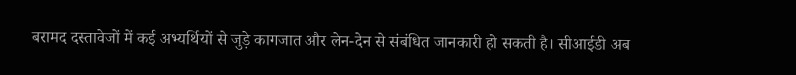बरामद दस्तावेजों में कई अभ्यर्थियों से जुड़े कागजात और लेन-देन से संबंधित जानकारी हो सकती है। सीआईडी अब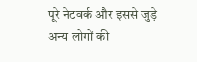पूरे नेटवर्क और इससे जुड़े अन्य लोगों की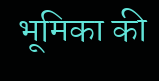भूमिका की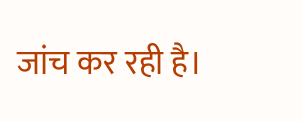जांच कर रही है।